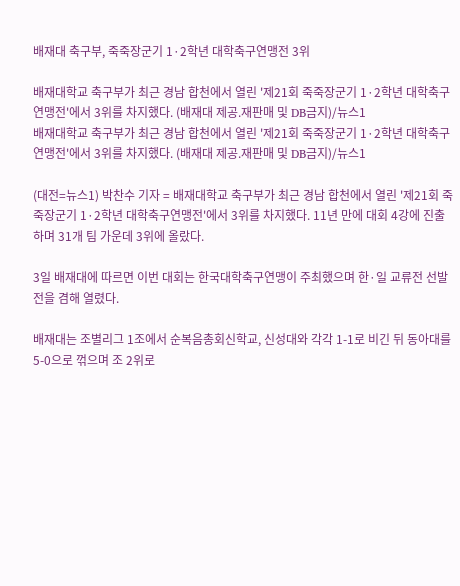배재대 축구부, 죽죽장군기 1·2학년 대학축구연맹전 3위

배재대학교 축구부가 최근 경남 합천에서 열린 '제21회 죽죽장군기 1·2학년 대학축구연맹전'에서 3위를 차지했다. (배재대 제공.재판매 및 DB금지)/뉴스1
배재대학교 축구부가 최근 경남 합천에서 열린 '제21회 죽죽장군기 1·2학년 대학축구연맹전'에서 3위를 차지했다. (배재대 제공.재판매 및 DB금지)/뉴스1

(대전=뉴스1) 박찬수 기자 = 배재대학교 축구부가 최근 경남 합천에서 열린 '제21회 죽죽장군기 1·2학년 대학축구연맹전'에서 3위를 차지했다. 11년 만에 대회 4강에 진출하며 31개 팀 가운데 3위에 올랐다.

3일 배재대에 따르면 이번 대회는 한국대학축구연맹이 주최했으며 한·일 교류전 선발전을 겸해 열렸다.

배재대는 조별리그 1조에서 순복음총회신학교, 신성대와 각각 1-1로 비긴 뒤 동아대를 5-0으로 꺾으며 조 2위로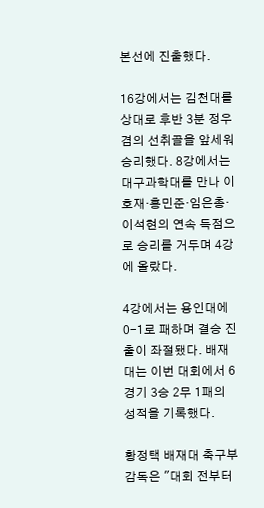본선에 진출했다.

16강에서는 김천대를 상대로 후반 3분 정우겸의 선취골을 앞세워 승리했다. 8강에서는 대구과학대를 만나 이호재·홍민준·임은총·이석현의 연속 득점으로 승리를 거두며 4강에 올랐다.

4강에서는 용인대에 0-1로 패하며 결승 진출이 좌절됐다. 배재대는 이번 대회에서 6경기 3승 2무 1패의 성적을 기록했다.

황정택 배재대 축구부 감독은 "대회 전부터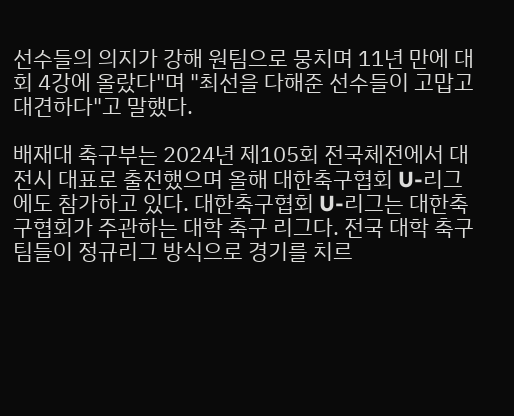선수들의 의지가 강해 원팀으로 뭉치며 11년 만에 대회 4강에 올랐다"며 "최선을 다해준 선수들이 고맙고 대견하다"고 말했다.

배재대 축구부는 2024년 제105회 전국체전에서 대전시 대표로 출전했으며 올해 대한축구협회 U-리그에도 참가하고 있다. 대한축구협회 U-리그는 대한축구협회가 주관하는 대학 축구 리그다. 전국 대학 축구팀들이 정규리그 방식으로 경기를 치르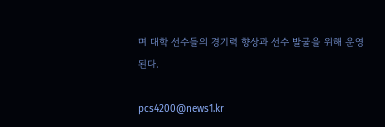며 대학 선수들의 경기력 향상과 선수 발굴을 위해 운영된다.

pcs4200@news1.kr